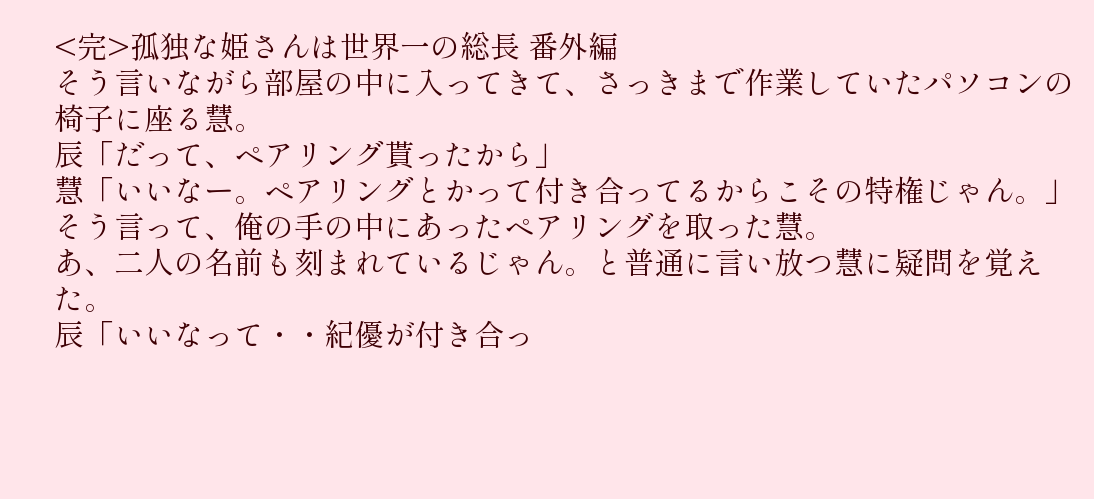<完>孤独な姫さんは世界一の総長 番外編
そう言いながら部屋の中に入ってきて、さっきまで作業していたパソコンの椅子に座る慧。
辰「だって、ペアリング貰ったから」
慧「いいなー。ペアリングとかって付き合ってるからこその特権じゃん。」
そう言って、俺の手の中にあったペアリングを取った慧。
あ、二人の名前も刻まれているじゃん。と普通に言い放つ慧に疑問を覚えた。
辰「いいなって・・紀優が付き合っ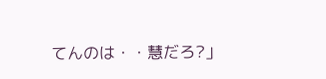てんのは・・慧だろ?」